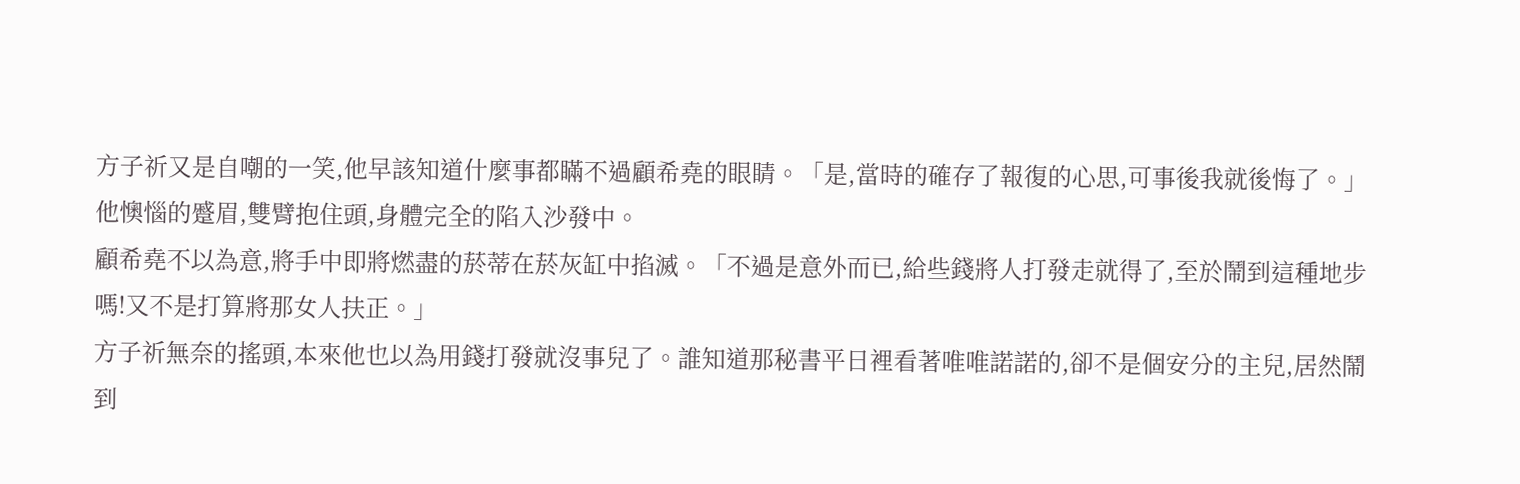方子祈又是自嘲的一笑,他早該知道什麼事都瞞不過顧希堯的眼睛。「是,當時的確存了報復的心思,可事後我就後悔了。」他懊惱的蹙眉,雙臂抱住頭,身體完全的陷入沙發中。
顧希堯不以為意,將手中即將燃盡的菸蒂在菸灰缸中掐滅。「不過是意外而已,給些錢將人打發走就得了,至於鬧到這種地步嗎!又不是打算將那女人扶正。」
方子祈無奈的搖頭,本來他也以為用錢打發就沒事兒了。誰知道那秘書平日裡看著唯唯諾諾的,卻不是個安分的主兒,居然鬧到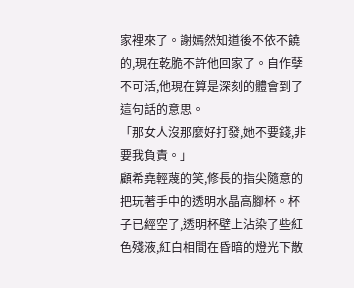家裡來了。謝嫣然知道後不依不饒的,現在乾脆不許他回家了。自作孽不可活,他現在算是深刻的體會到了這句話的意思。
「那女人沒那麼好打發,她不要錢,非要我負責。」
顧希堯輕蔑的笑,修長的指尖隨意的把玩著手中的透明水晶高腳杯。杯子已經空了,透明杯壁上沾染了些紅色殘液,紅白相間在昏暗的燈光下散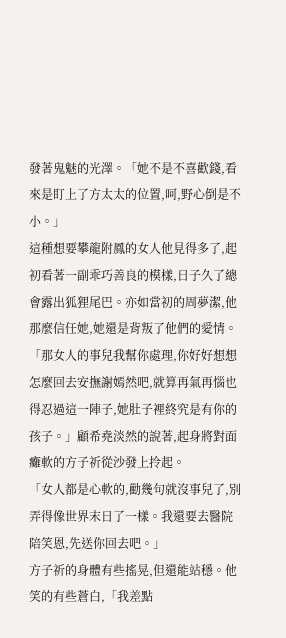發著鬼魅的光澤。「她不是不喜歡錢,看來是盯上了方太太的位置,呵,野心倒是不小。」
這種想要攀龍附鳳的女人他見得多了,起初看著一副乖巧善良的模樣,日子久了總
會露出狐狸尾巴。亦如當初的周夢潔,他那麼信任她,她還是背叛了他們的愛情。
「那女人的事兒我幫你處理,你好好想想怎麼回去安撫謝嫣然吧,就算再氣再惱也得忍過這一陣子,她肚子裡終究是有你的孩子。」顧希堯淡然的說著,起身將對面癱軟的方子祈從沙發上拎起。
「女人都是心軟的,勸幾句就沒事兒了,別弄得像世界末日了一樣。我還要去醫院陪笑恩,先送你回去吧。」
方子祈的身體有些搖晃,但還能站穩。他笑的有些蒼白,「我差點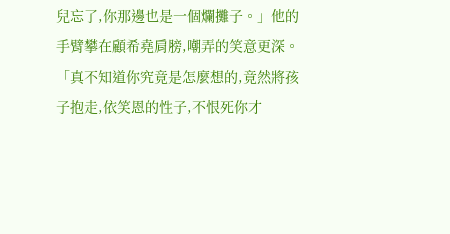兒忘了,你那邊也是一個爛攤子。」他的手臂攀在顧希堯肩膀,嘲弄的笑意更深。「真不知道你究竟是怎麼想的,竟然將孩子抱走,依笑恩的性子,不恨死你才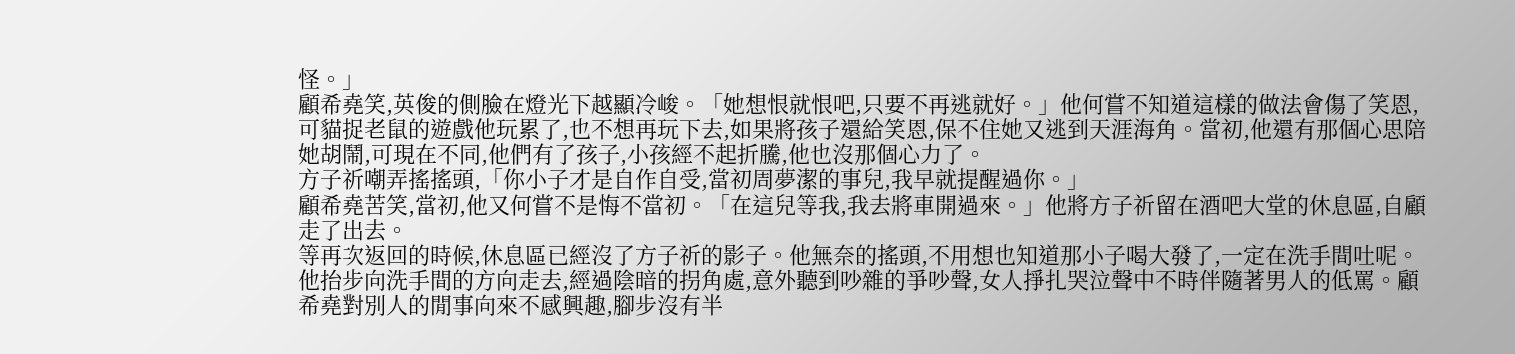怪。」
顧希堯笑,英俊的側臉在燈光下越顯冷峻。「她想恨就恨吧,只要不再逃就好。」他何嘗不知道這樣的做法會傷了笑恩,可貓捉老鼠的遊戲他玩累了,也不想再玩下去,如果將孩子還給笑恩,保不住她又逃到天涯海角。當初,他還有那個心思陪她胡鬧,可現在不同,他們有了孩子,小孩經不起折騰,他也沒那個心力了。
方子祈嘲弄搖搖頭,「你小子才是自作自受,當初周夢潔的事兒,我早就提醒過你。」
顧希堯苦笑,當初,他又何嘗不是悔不當初。「在這兒等我,我去將車開過來。」他將方子祈留在酒吧大堂的休息區,自顧走了出去。
等再次返回的時候,休息區已經沒了方子祈的影子。他無奈的搖頭,不用想也知道那小子喝大發了,一定在洗手間吐呢。
他抬步向洗手間的方向走去,經過陰暗的拐角處,意外聽到吵雜的爭吵聲,女人掙扎哭泣聲中不時伴隨著男人的低罵。顧希堯對別人的閒事向來不感興趣,腳步沒有半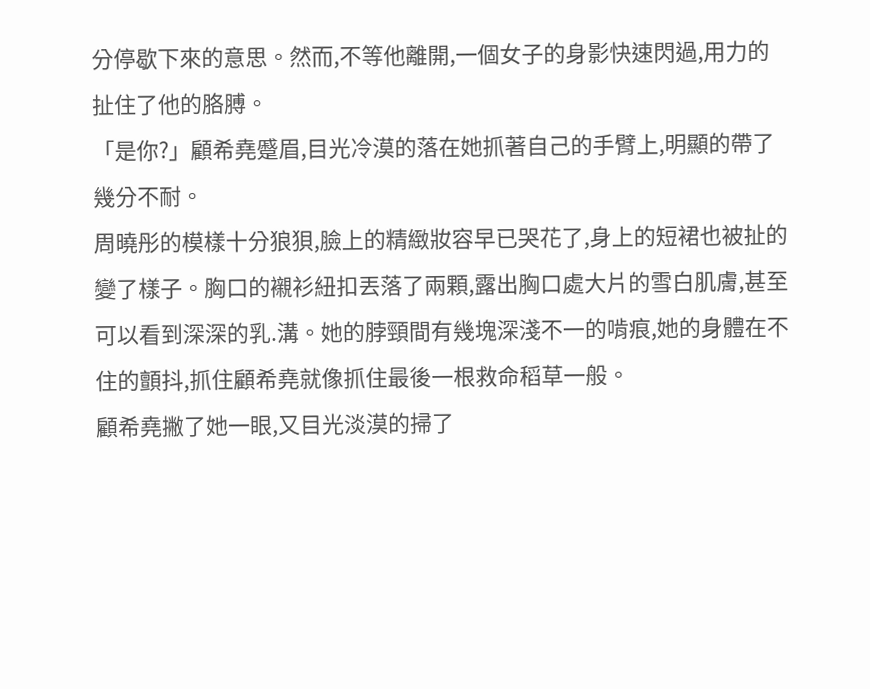分停歇下來的意思。然而,不等他離開,一個女子的身影快速閃過,用力的扯住了他的胳膊。
「是你?」顧希堯蹙眉,目光冷漠的落在她抓著自己的手臂上,明顯的帶了幾分不耐。
周曉彤的模樣十分狼狽,臉上的精緻妝容早已哭花了,身上的短裙也被扯的變了樣子。胸口的襯衫紐扣丟落了兩顆,露出胸口處大片的雪白肌膚,甚至可以看到深深的乳.溝。她的脖頸間有幾塊深淺不一的啃痕,她的身體在不住的顫抖,抓住顧希堯就像抓住最後一根救命稻草一般。
顧希堯撇了她一眼,又目光淡漠的掃了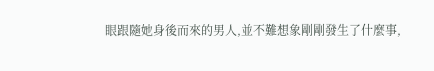眼跟隨她身後而來的男人,並不難想象剛剛發生了什麼事,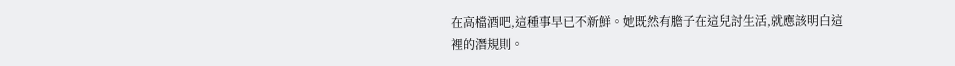在高檔酒吧,這種事早已不新鮮。她既然有膽子在這兒討生活,就應該明白這裡的潛規則。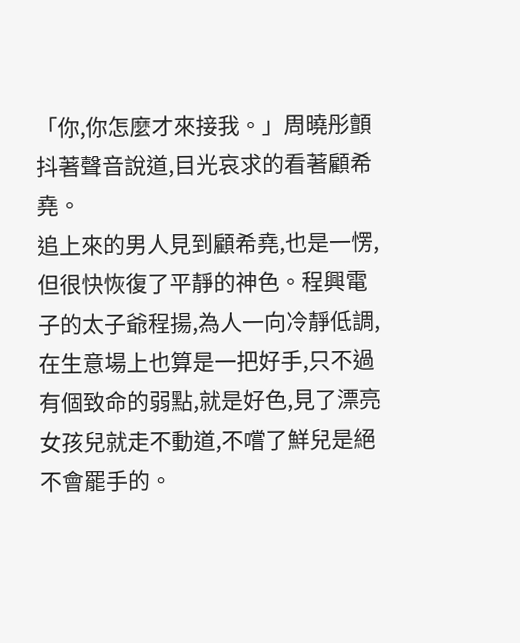「你,你怎麼才來接我。」周曉彤顫抖著聲音說道,目光哀求的看著顧希堯。
追上來的男人見到顧希堯,也是一愣,但很快恢復了平靜的神色。程興電子的太子爺程揚,為人一向冷靜低調,在生意場上也算是一把好手,只不過有個致命的弱點,就是好色,見了漂亮女孩兒就走不動道,不嚐了鮮兒是絕不會罷手的。